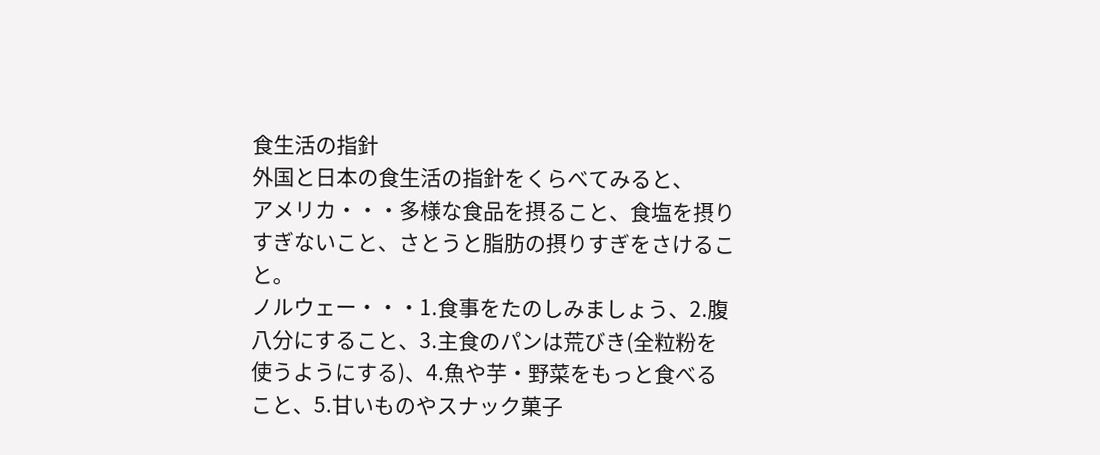食生活の指針
外国と日本の食生活の指針をくらべてみると、
アメリカ・・・多様な食品を摂ること、食塩を摂りすぎないこと、さとうと脂肪の摂りすぎをさけること。
ノルウェー・・・1.食事をたのしみましょう、2.腹八分にすること、3.主食のパンは荒びき(全粒粉を使うようにする)、4.魚や芋・野菜をもっと食べること、5.甘いものやスナック菓子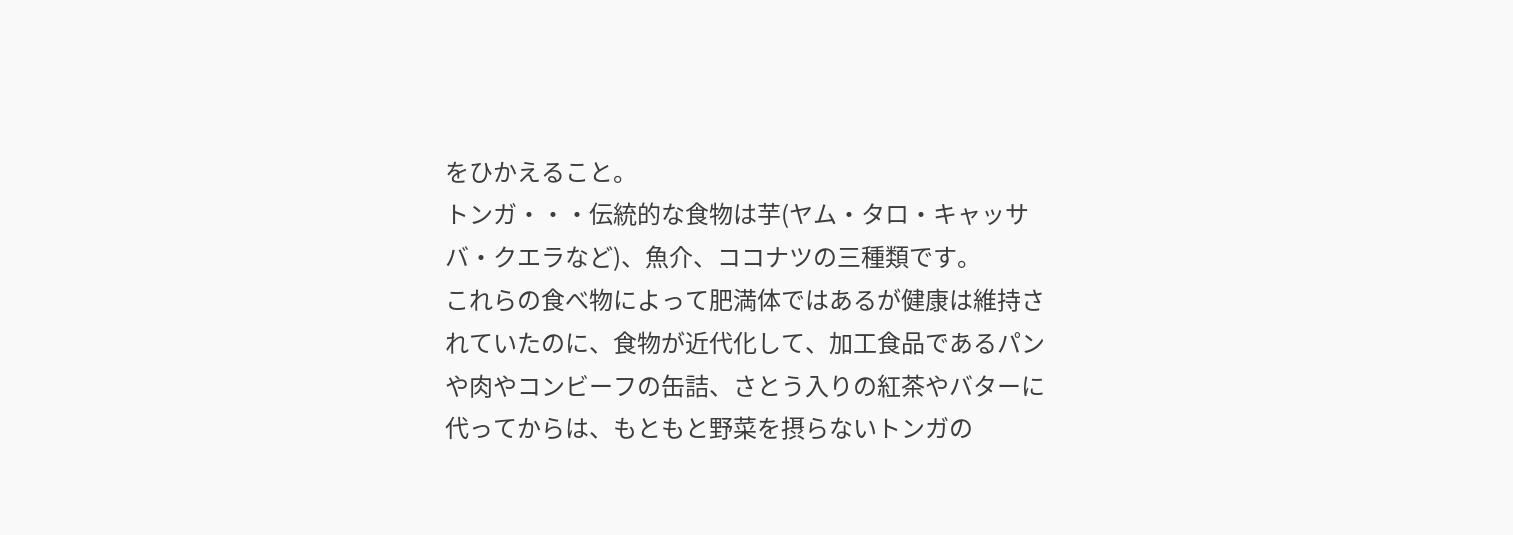をひかえること。
トンガ・・・伝統的な食物は芋(ヤム・タロ・キャッサバ・クエラなど)、魚介、ココナツの三種類です。
これらの食べ物によって肥満体ではあるが健康は維持されていたのに、食物が近代化して、加工食品であるパンや肉やコンビーフの缶詰、さとう入りの紅茶やバターに代ってからは、もともと野菜を摂らないトンガの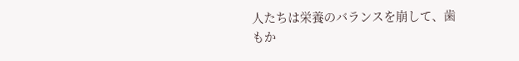人たちは栄養のバランスを崩して、歯もか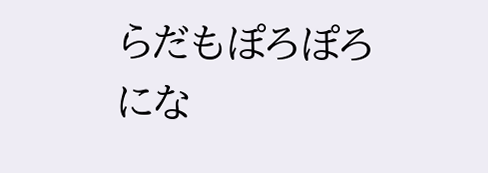らだもぽろぽろにな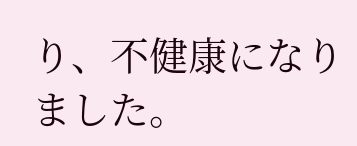り、不健康になりました。